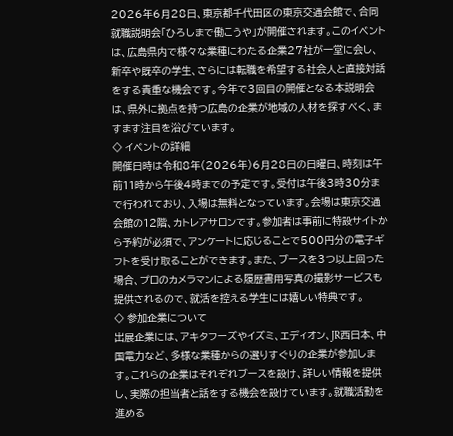2026年6月28日、東京都千代田区の東京交通会館で、合同就職説明会「ひろしまで働こうや」が開催されます。このイベントは、広島県内で様々な業種にわたる企業27社が一堂に会し、新卒や既卒の学生、さらには転職を希望する社会人と直接対話をする貴重な機会です。今年で3回目の開催となる本説明会は、県外に拠点を持つ広島の企業が地域の人材を探すべく、ますます注目を浴びています。
◇ イベントの詳細
開催日時は令和8年(2026年)6月28日の日曜日、時刻は午前11時から午後4時までの予定です。受付は午後3時30分まで行われており、入場は無料となっています。会場は東京交通会館の12階、カトレアサロンです。参加者は事前に特設サイトから予約が必須で、アンケートに応じることで500円分の電子ギフトを受け取ることができます。また、ブースを3つ以上回った場合、プロのカメラマンによる履歴書用写真の撮影サービスも提供されるので、就活を控える学生には嬉しい特典です。
◇ 参加企業について
出展企業には、アキタフーズやイズミ、エディオン、JR西日本、中国電力など、多様な業種からの選りすぐりの企業が参加します。これらの企業はそれぞれブースを設け、詳しい情報を提供し、実際の担当者と話をする機会を設けています。就職活動を進める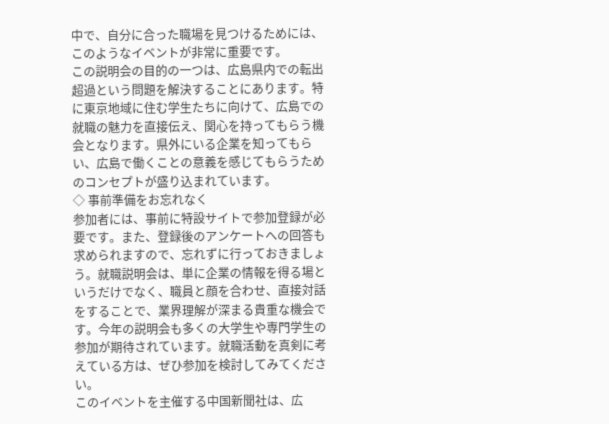中で、自分に合った職場を見つけるためには、このようなイベントが非常に重要です。
この説明会の目的の一つは、広島県内での転出超過という問題を解決することにあります。特に東京地域に住む学生たちに向けて、広島での就職の魅力を直接伝え、関心を持ってもらう機会となります。県外にいる企業を知ってもらい、広島で働くことの意義を感じてもらうためのコンセプトが盛り込まれています。
◇ 事前準備をお忘れなく
参加者には、事前に特設サイトで参加登録が必要です。また、登録後のアンケートへの回答も求められますので、忘れずに行っておきましょう。就職説明会は、単に企業の情報を得る場というだけでなく、職員と顔を合わせ、直接対話をすることで、業界理解が深まる貴重な機会です。今年の説明会も多くの大学生や専門学生の参加が期待されています。就職活動を真剣に考えている方は、ぜひ参加を検討してみてください。
このイベントを主催する中国新聞社は、広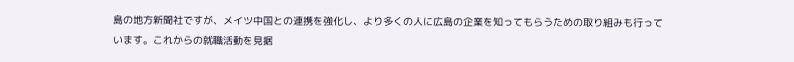島の地方新聞社ですが、メイツ中国との連携を強化し、より多くの人に広島の企業を知ってもらうための取り組みも行っています。これからの就職活動を見据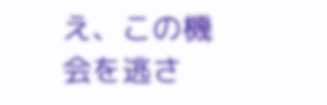え、この機会を逃さ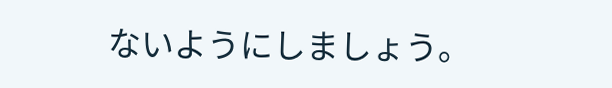ないようにしましょう。